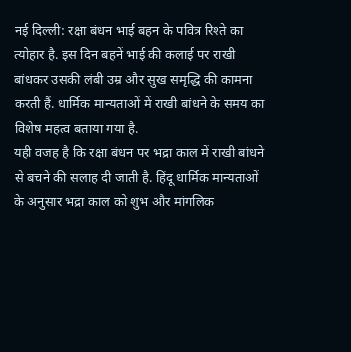नई दिल्ली: रक्षा बंधन भाई बहन के पवित्र रिश्ते का त्योहार है. इस दिन बहनें भाई की कलाई पर राखी बांधकर उसकी लंबी उम्र और सुख समृद्धि की कामना करती हैं. धार्मिक मान्यताओं में राखी बांधने के समय का विशेष महत्व बताया गया है.
यही वजह है कि रक्षा बंधन पर भद्रा काल में राखी बांधने से बचने की सलाह दी जाती है. हिंदू धार्मिक मान्यताओं के अनुसार भद्रा काल को शुभ और मांगलिक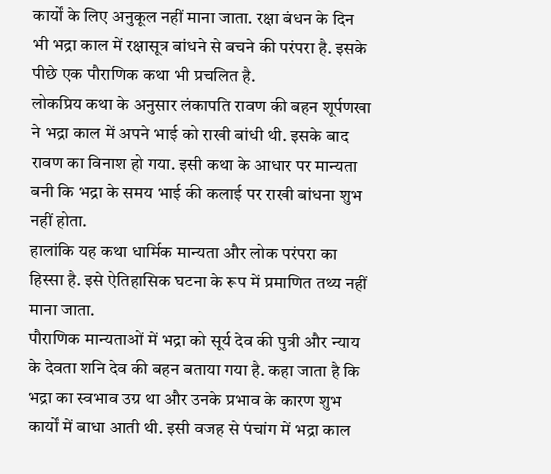कार्यों के लिए अनुकूल नहीं माना जाता. रक्षा बंधन के दिन भी भद्रा काल में रक्षासूत्र बांधने से बचने की परंपरा है. इसके पीछे एक पौराणिक कथा भी प्रचलित है.
लोकप्रिय कथा के अनुसार लंकापति रावण की बहन शूर्पणखा ने भद्रा काल में अपने भाई को राखी बांधी थी. इसके बाद रावण का विनाश हो गया. इसी कथा के आधार पर मान्यता बनी कि भद्रा के समय भाई की कलाई पर राखी बांधना शुभ नहीं होता.
हालांकि यह कथा धार्मिक मान्यता और लोक परंपरा का हिस्सा है. इसे ऐतिहासिक घटना के रूप में प्रमाणित तथ्य नहीं माना जाता.
पौराणिक मान्यताओं में भद्रा को सूर्य देव की पुत्री और न्याय के देवता शनि देव की बहन बताया गया है. कहा जाता है कि भद्रा का स्वभाव उग्र था और उनके प्रभाव के कारण शुभ कार्यों में बाधा आती थी. इसी वजह से पंचांग में भद्रा काल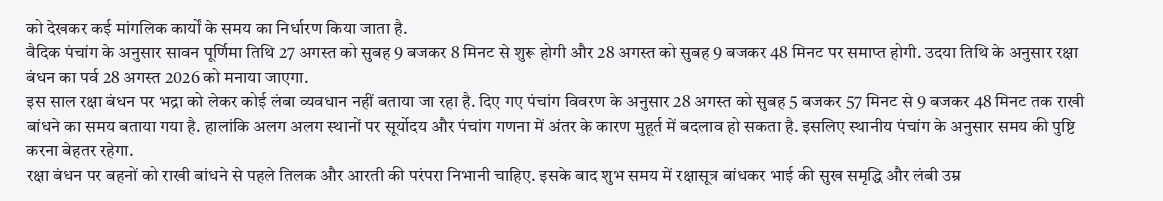को देखकर कई मांगलिक कार्यों के समय का निर्धारण किया जाता है.
वैदिक पंचांग के अनुसार सावन पूर्णिमा तिथि 27 अगस्त को सुबह 9 बजकर 8 मिनट से शुरू होगी और 28 अगस्त को सुबह 9 बजकर 48 मिनट पर समाप्त होगी. उदया तिथि के अनुसार रक्षा बंधन का पर्व 28 अगस्त 2026 को मनाया जाएगा.
इस साल रक्षा बंधन पर भद्रा को लेकर कोई लंबा व्यवधान नहीं बताया जा रहा है. दिए गए पंचांग विवरण के अनुसार 28 अगस्त को सुबह 5 बजकर 57 मिनट से 9 बजकर 48 मिनट तक राखी बांधने का समय बताया गया है. हालांकि अलग अलग स्थानों पर सूर्योदय और पंचांग गणना में अंतर के कारण मुहूर्त में बदलाव हो सकता है. इसलिए स्थानीय पंचांग के अनुसार समय की पुष्टि करना बेहतर रहेगा.
रक्षा बंधन पर बहनों को राखी बांधने से पहले तिलक और आरती की परंपरा निभानी चाहिए. इसके बाद शुभ समय में रक्षासूत्र बांधकर भाई की सुख समृद्धि और लंबी उम्र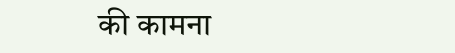की कामना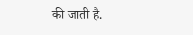की जाती है.